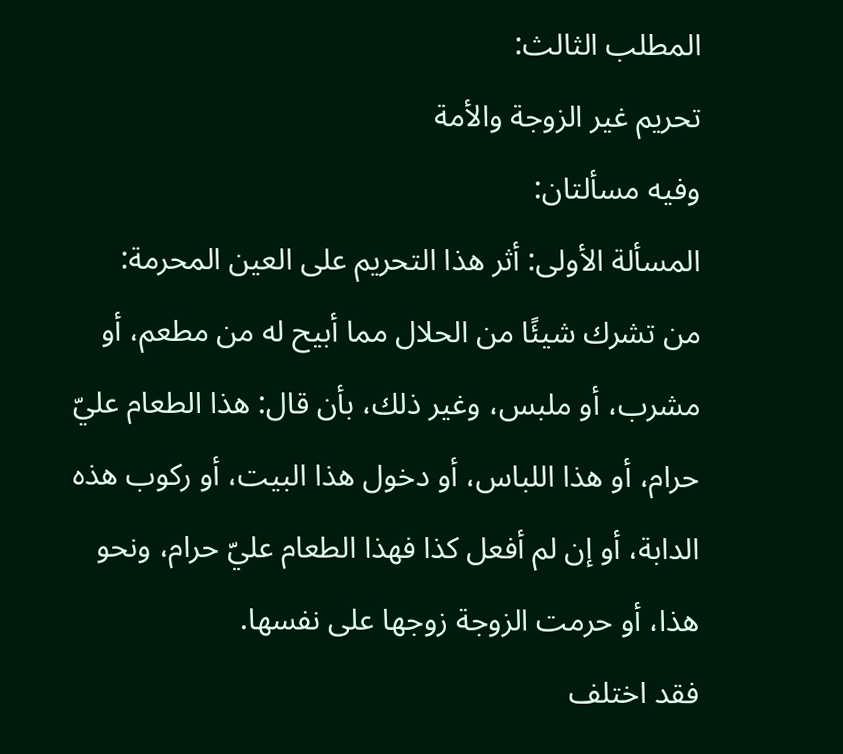المطلب الثالث:
تحريم غير الزوجة والأمة
وفيه مسألتان:
المسألة الأولى: أثر هذا التحريم على العين المحرمة:
من تشرك شيئًا من الحلال مما أبيح له من مطعم، أو مشرب، أو ملبس، وغير ذلك، بأن قال: هذا الطعام عليّ حرام، أو هذا اللباس، أو دخول هذا البيت، أو ركوب هذه الدابة، أو إن لم أفعل كذا فهذا الطعام عليّ حرام، ونحو هذا، أو حرمت الزوجة زوجها على نفسها.
فقد اختلف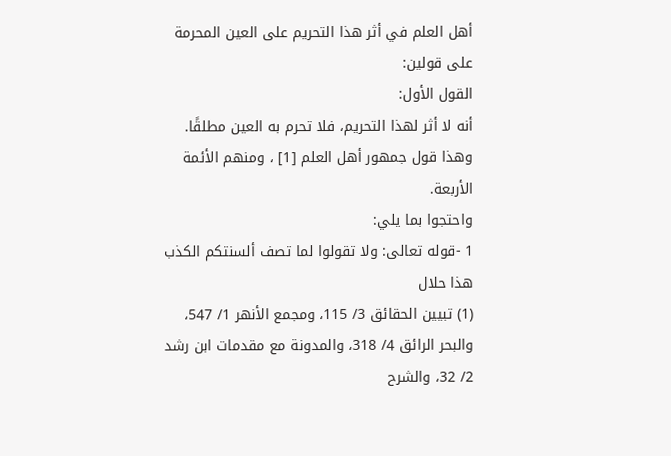أهل العلم في أثر هذا التحريم على العين المحرمة على قولين:
القول الأول:
أنه لا أثر لهذا التحريم، فلا تحرم به العين مطلقًا.
وهذا قول جمهور أهل العلم [1] ، ومنهم الأئمة الأربعة.
واحتجوا بما يلي:
1 -قوله تعالى: ولا تقولوا لما تصف ألسنتكم الكذب هذا حلال
(1) تبيين الحقائق 3/ 115، ومجمع الأنهر 1/ 547، والبحر الرائق 4/ 318، والمدونة مع مقدمات ابن رشد 2/ 32، والشرح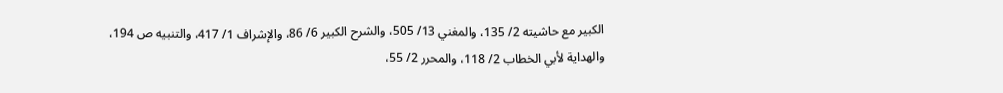الكبير مع حاشيته 2/ 135، والمغني 13/ 505، والشرح الكبير 6/ 86، والإشراف 1/ 417، والتنبيه ص 194، والهداية لأبي الخطاب 2/ 118، والمحرر 2/ 55،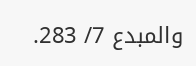والمبدع 7/ 283.